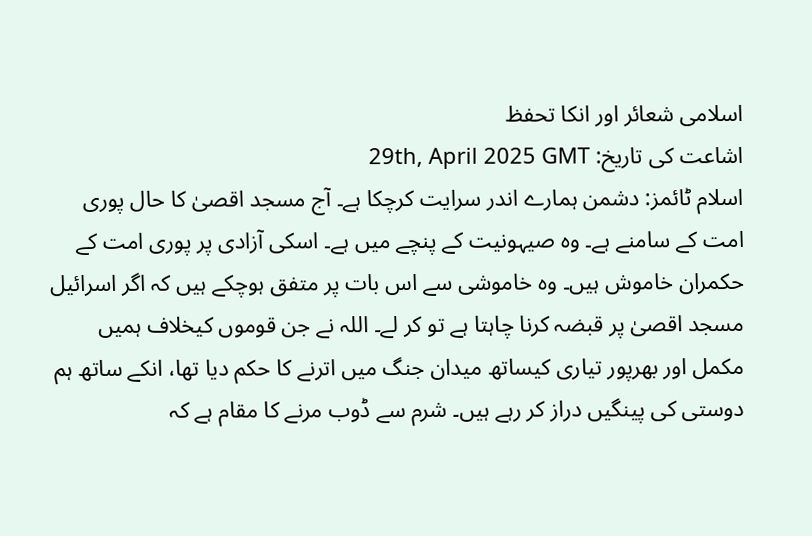اسلامی شعائر اور انکا تحفظ
اشاعت کی تاریخ: 29th, April 2025 GMT
اسلام ٹائمز: دشمن ہمارے اندر سرایت کرچکا ہے۔ آج مسجد اقصیٰ کا حال پوری امت کے سامنے ہے۔ وہ صیہونیت کے پنچے میں ہے۔ اسکی آزادی پر پوری امت کے حکمران خاموش ہیں۔ وہ خاموشی سے اس بات پر متفق ہوچکے ہیں کہ اگر اسرائیل مسجد اقصیٰ پر قبضہ کرنا چاہتا ہے تو کر لے۔ اللہ نے جن قوموں کیخلاف ہمیں مکمل اور بھرپور تیاری کیساتھ میدان جنگ میں اترنے کا حکم دیا تھا، انکے ساتھ ہم دوستی کی پینگیں دراز کر رہے ہیں۔ شرم سے ڈوب مرنے کا مقام ہے کہ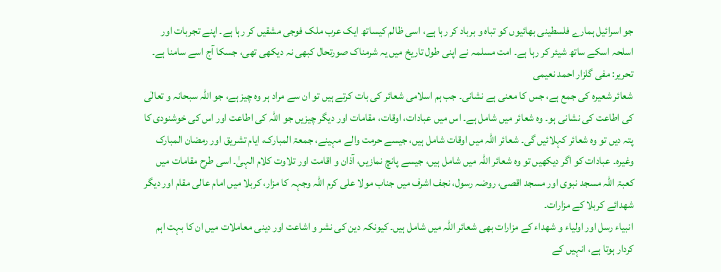جو اسرائیل ہمارے فلسطینی بھائیوں کو تباہ و برباد کر رہا ہے، اسی ظالم کیساتھ ایک عرب ملک فوجی مشقیں کر رہا ہے۔ اپنے تجربات اور اسلحہ اسکے ساتھ شیئر کر رہا ہے۔ امت مسلمہ نے اپنی طول تاریخ میں یہ شرمناک صورتحال کبھی نہ دیکھی تھی، جسکا آج اسے سامنا ہے۔ تحریر: مفی گلزار احمد نعیمی
شعائر شعیرہ کی جمع ہے، جس کا معنی ہے نشانی۔ جب ہم اسلامی شعائر کی بات کرتے ہیں تو ان سے مراد ہر وہ چیز ہے، جو اللہ سبحانہ و تعالٰی کی اطاعت کی نشانی ہو۔ وہ شعائر میں شامل ہے۔ اس میں عبادات، اوقات، مقامات اور دیگر چیزیں جو اللہ کی اطاعت اور اس کی خوشنودی کا پتہ دیں تو وہ شعائر کہلائیں گی۔ شعائر اللہ میں اوقات شامل ہیں، جیسے حرمت والے مہینے، جمعۃ المبارک، ایام تشریق اور رمضان المبارک وغیرہ۔ عبادات کو اگر دیکھیں تو وہ شعائر اللہ میں شامل ہیں، جیسے پانچ نمازیں، آذان و اقامت اور تلاوت کلام الہیٰ۔ اسی طرح مقامات میں کعبۃ اللہ مسجد نبوی اور مسجد اقصی، روضہ رسول، نجف اشرف میں جناب مولا علی کرم اللہ وجہہ کا مزار، کربلا میں امام عالی مقام اور دیگر شھدائے کربلا کے مزارات۔
انبیاء رسل اور اولیاء و شھداء کے مزارات بھی شعائر اللہ میں شامل ہیں۔ کیونکہ دین کی نشر و اشاعت اور دینی معاملات میں ان کا بہت اہم کردار ہوتا ہے، انہیں کے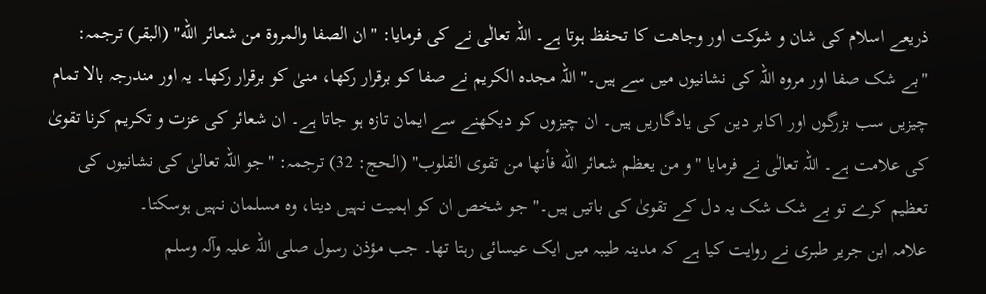ذریعے اسلام کی شان و شوکت اور وجاهت کا تحفظ ہوتا ہے۔ اللہ تعالٰی نے کی فرمایا: "ان الصفا والمروة من شعائر الله" (البقر) ترجمہ: "بے شک صفا اور مروہ اللہ کی نشانیوں میں سے ہیں۔" اللہ مجدہ الکریم نے صفا کو برقرار رکھا، منیٰ کو برقرار رکھا۔ یہ اور مندرجہ بالا تمام چیزیں سب بزرگوں اور اکابر دین کی یادگاریں ہیں۔ ان چیزوں کو دیکھنے سے ایمان تازہ ہو جاتا ہے۔ ان شعائر کی عزت و تکریم کرنا تقویٰ کی علامت ہے۔ اللہ تعالٰی نے فرمایا "و من يعظم شعائر الله فأنها من تقوى القلوب" (الحج: 32) ترجمہ: "جو اللہ تعالیٰ کی نشانیوں کی تعظیم کرے تو بے شک شک یہ دل کے تقویٰ کی باتیں ہیں۔" جو شخص ان کو اہمیت نہیں دیتا، وہ مسلمان نہیں ہوسکتا۔
علامہ ابن جریر طبری نے روایت کیا ہے کہ مدینہ طیبہ میں ایک عیسائی رہتا تھا۔ جب مؤذن رسول صلی اللہ علیہ وآلہ وسلم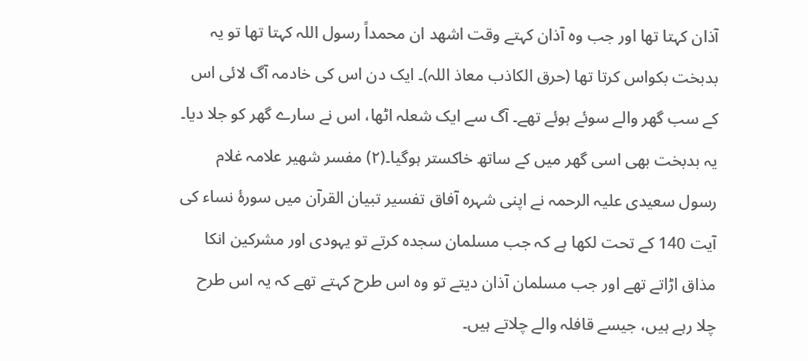آذان کہتا تھا اور جب وہ آذان کہتے وقت اشهد ان محمداً رسول اللہ کہتا تھا تو یہ بدبخت بکواس کرتا تھا (حرق الكاذب معاذ اللہ)۔ ایک دن اس کی خادمہ آگ لائی اس کے سب گھر والے سوئے ہوئے تھے۔ آگ سے ایک شعلہ اٹھا، اس نے سارے گھر کو جلا دیا۔ یہ بدبخت بھی اسی گھر میں کے ساتھ خاکستر ہوگیا۔(۲) مفسر شھیر علامہ غلام رسول سعیدی علیہ الرحمہ نے اپنی شہرہ آفاق تفسیر تبیان القرآن میں سورۂ نساء کی آیت 140 کے تحت لکھا ہے کہ جب مسلمان سجدہ کرتے تو یہودی اور مشرکین انکا مذاق اڑاتے تھے اور جب مسلمان آذان دیتے تو وہ اس طرح کہتے تھے کہ یہ اس طرح چلا رہے ہیں، جیسے قافلہ والے چلاتے ہیں۔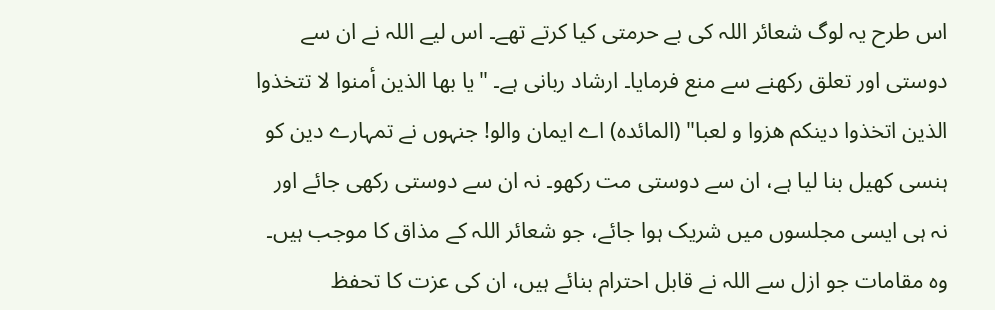اس طرح یہ لوگ شعائر اللہ کی بے حرمتی کیا کرتے تھے۔ اس لیے اللہ نے ان سے دوستی اور تعلق رکھنے سے منع فرمایا۔ ارشاد ربانی ہے۔ "یا بھا الذين أمنوا لا تتخذوا الذين اتخذوا دينكم هزوا و لعبا" (المائده) اے ایمان والو! جنہوں نے تمہارے دین کو ہنسی کھیل بنا لیا ہے، ان سے دوستی مت رکھو۔ نہ ان سے دوستی رکھی جائے اور نہ ہی ایسی مجلسوں میں شریک ہوا جائے، جو شعائر اللہ کے مذاق کا موجب ہیں۔ وہ مقامات جو ازل سے اللہ نے قابل احترام بنائے ہیں، ان کی عزت کا تحفظ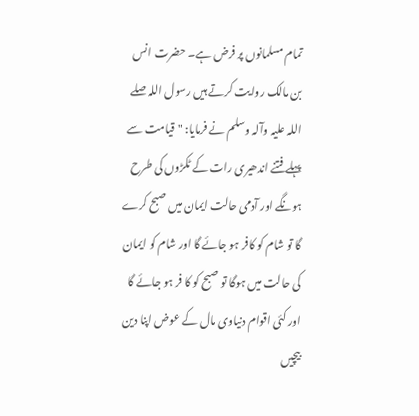تمام مسلمانوں پر فرض ہے۔ حضرت انس بن مالک روایت کرتے ہیں رسول اللہ صلے اللہ علیہ وآلہ وسلم نے فرمایا: "قیامت سے پہلے فتنے اندھیری رات کے ٹکڑوں کی طرح ہونگے اور آدمی حالت ایمان میں صبح کرے گا تو شام کو کافر ہو جائے گا اور شام کو ایمان کی حالت میں ہوگا تو صبح کو کا فر ہو جائے گا اور کئی اقوام دنیاوی مال کے عوض اپنا دین بیچیں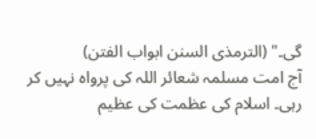گی۔" (الترمذی السنن ابواب الفتن)
آج امت مسلمہ شعائر اللہ کی پرواہ نہیں کر رہی۔ اسلام کی عظمت کی عظیم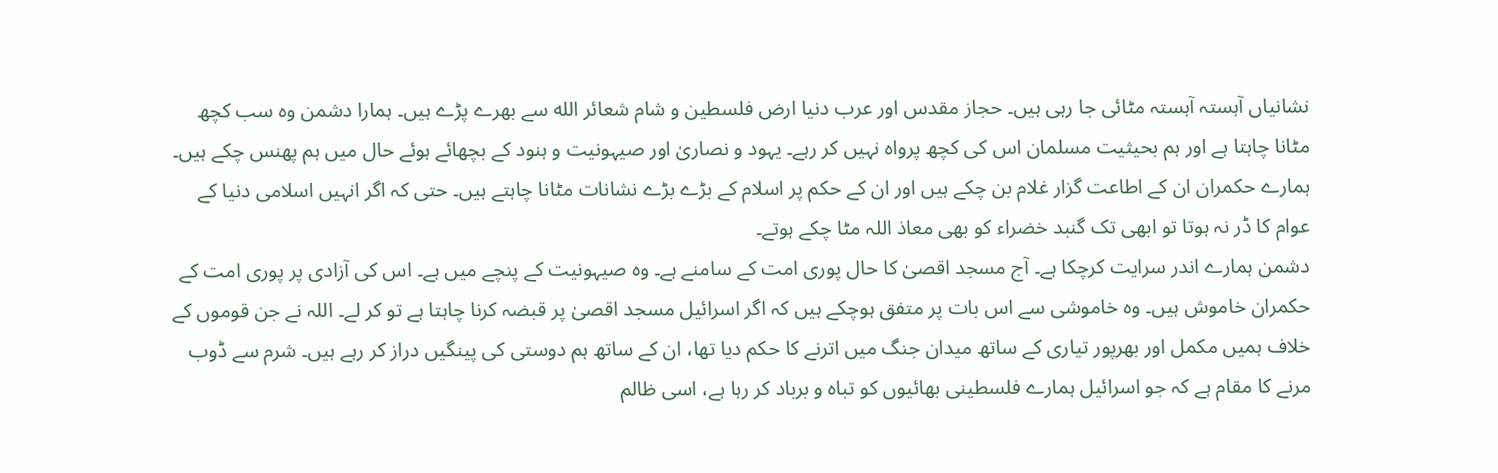نشانیاں آہستہ آہستہ مٹائی جا رہی ہیں۔ حجاز مقدس اور عرب دنیا ارض فلسطین و شام شعائر الله سے بھرے پڑے ہیں۔ ہمارا دشمن وہ سب کچھ مٹانا چاہتا ہے اور ہم بحیثیت مسلمان اس کی کچھ پرواہ نہیں کر رہے۔ یہود و نصاریٰ اور صیہونیت و ہنود کے بچھائے ہوئے حال میں ہم پھنس چکے ہیں۔ ہمارے حکمران ان کے اطاعت گزار غلام بن چکے ہیں اور ان کے حکم پر اسلام کے بڑے بڑے نشانات مٹانا چاہتے ہیں۔ حتی کہ اگر انہیں اسلامی دنیا کے عوام کا ڈر نہ ہوتا تو ابھی تک گنبد خضراء کو بھی معاذ اللہ مٹا چکے ہوتے۔
دشمن ہمارے اندر سرایت کرچکا ہے۔ آج مسجد اقصیٰ کا حال پوری امت کے سامنے ہے۔ وہ صیہونیت کے پنچے میں ہے۔ اس کی آزادی پر پوری امت کے حکمران خاموش ہیں۔ وہ خاموشی سے اس بات پر متفق ہوچکے ہیں کہ اگر اسرائیل مسجد اقصیٰ پر قبضہ کرنا چاہتا ہے تو کر لے۔ اللہ نے جن قوموں کے خلاف ہمیں مکمل اور بھرپور تیاری کے ساتھ میدان جنگ میں اترنے کا حکم دیا تھا، ان کے ساتھ ہم دوستی کی پینگیں دراز کر رہے ہیں۔ شرم سے ڈوب مرنے کا مقام ہے کہ جو اسرائیل ہمارے فلسطینی بھائیوں کو تباہ و برباد کر رہا ہے، اسی ظالم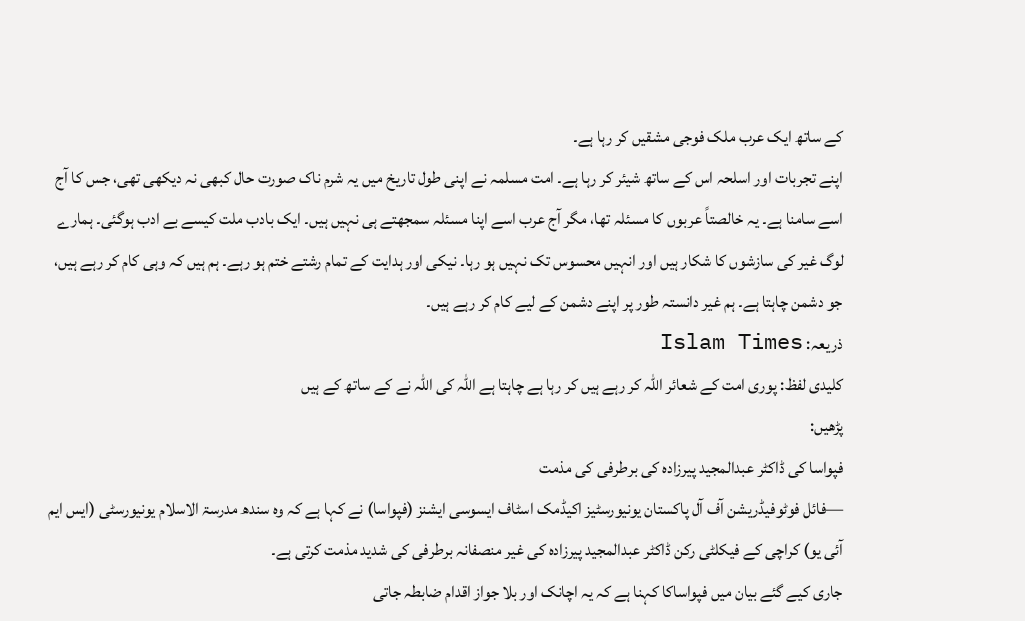کے ساتھ ایک عرب ملک فوجی مشقیں کر رہا ہے۔
اپنے تجربات اور اسلحہ اس کے ساتھ شیئر کر رہا ہے۔ امت مسلمہ نے اپنی طول تاریخ میں یہ شرم ناک صورت حال کبھی نہ دیکھی تھی، جس کا آج اسے سامنا ہے۔ یہ خالصتاً عربوں کا مسئلہ تھا، مگر آج عرب اسے اپنا مسئلہ سمجھتے ہی نہیں ہیں۔ ایک بادب ملت کیسے بے ادب ہوگئی۔ ہمارے لوگ غیر کی سازشوں کا شکار ہیں اور انہیں محسوس تک نہیں ہو رہا۔ نیکی اور ہدایت کے تمام رشتے ختم ہو رہے۔ ہم ہیں کہ وہی کام کر رہے ہیں، جو دشمن چاہتا ہے۔ ہم غیر دانستہ طور پر اپنے دشمن کے لیے کام کر رہے ہیں۔
ذریعہ: Islam Times
کلیدی لفظ: پوری امت کے شعائر اللہ کر رہے ہیں کر رہا ہے چاہتا ہے اللہ کی اللہ نے کے ساتھ کے ہیں
پڑھیں:
فپواسا کی ڈاکٹر عبدالمجید پیرزادہ کی برطرفی کی مذمت
—فائل فوٹوفیڈریشن آف آل پاکستان یونیورسٹیز اکیڈمک اسٹاف ایسوسی ایشنز (فپواسا) نے کہا ہے کہ وہ سندھ مدرسۃ الاسلام یونیورسٹی (ایس ایم آئی یو) کراچی کے فیکلٹی رکن ڈاکٹر عبدالمجید پیرزادہ کی غیر منصفانہ برطرفی کی شدید مذمت کرتی ہے۔
جاری کیے گئے بیان میں فپواساکا کہنا ہے کہ یہ اچانک اور بلا جواز اقدام ضابطہ جاتی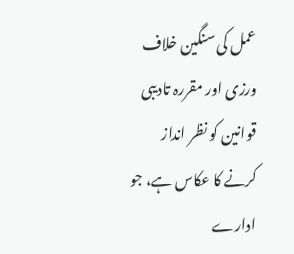عمل کی سنگین خلاف ورزی اور مقررہ تادیبی قوانین کو نظر انداز کرنے کا عکاس ہے، جو ادارے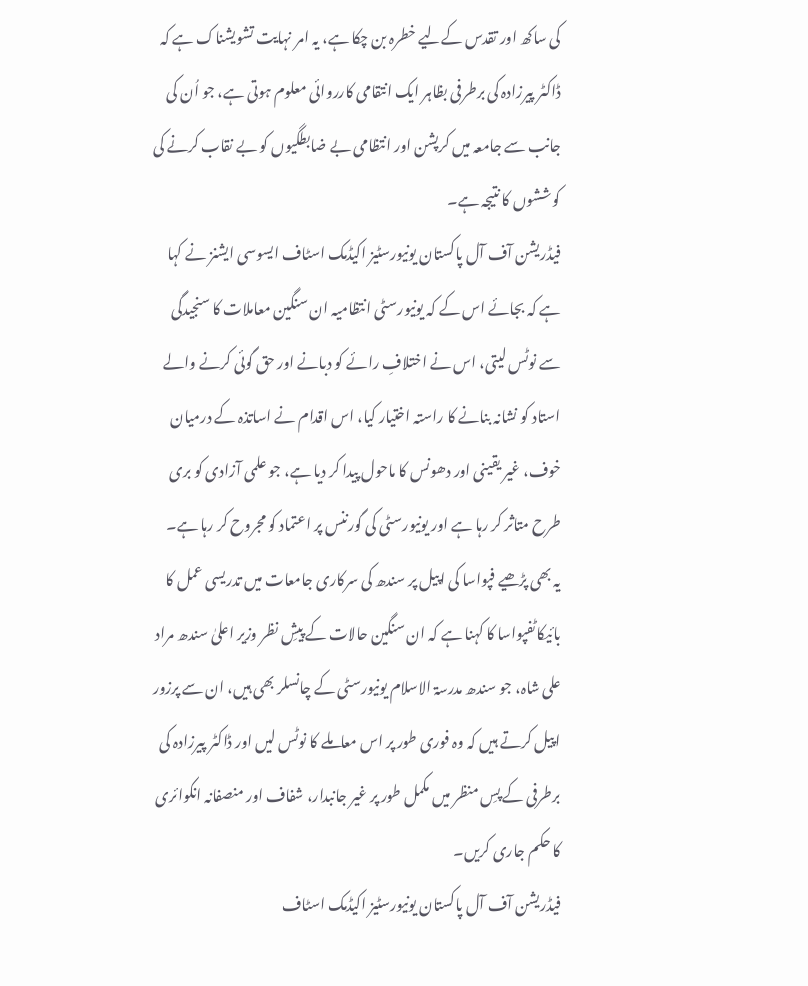کی ساکھ اور تقدس کےلیے خطرہ بن چکا ہے، یہ امر نہایت تشویشناک ہے کہ ڈاکٹر پیرزادہ کی برطرفی بظاہر ایک انتقامی کارروائی معلوم ہوتی ہے، جو اُن کی جانب سے جامعہ میں کرپشن اور انتظامی بے ضابطگیوں کو بے نقاب کرنے کی کوششوں کا نتیجہ ہے۔
فیڈریشن آف آل پاکستان یونیورسٹیز اکیڈمک اسٹاف ایسوسی ایشنز نے کہا ہے کہ بجائے اس کے کہ یونیورسٹی انتظامیہ ان سنگین معاملات کا سنجیدگی سے نوٹس لیتی، اس نے اختلافِ رائے کو دبانے اور حق گوئی کرنے والے استاد کو نشانہ بنانے کا راستہ اختیار کیا، اس اقدام نے اساتذہ کے درمیان خوف، غیر یقینی اور دھونس کا ماحول پیدا کر دیا ہے، جو علمی آزادی کو بری طرح متاثر کر رہا ہے اور یونیورسٹی کی گورننس پر اعتماد کو مجروح کر رہا ہے۔
یہ بھی پڑھیے فپواسا کی اپیل پر سندھ کی سرکاری جامعات میں تدریسی عمل کا بائیکاٹفپواسا کا کہنا ہے کہ ان سنگین حالات کے پیشِ نظر وزیر اعلیٰ سندھ مراد علی شاہ، جو سندھ مدرسۃ الاسلام یونیورسٹی کے چانسلر بھی ہیں، ان سے پرزور اپیل کرتے ہیں کہ وہ فوری طور پر اس معاملے کا نوٹس لیں اور ڈاکٹر پیرزادہ کی برطرفی کے پسِ منظر میں مکمل طور پر غیر جانبدار، شفاف اور منصفانہ انکوائری کا حکم جاری کریں۔
فیڈریشن آف آل پاکستان یونیورسٹیز اکیڈمک اسٹاف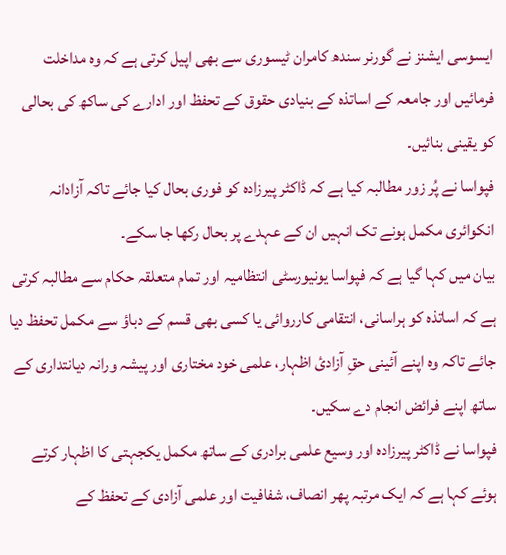ایسوسی ایشنز نے گورنر سندھ کامران ٹیسوری سے بھی اپیل کرتی ہے کہ وہ مداخلت فرمائیں اور جامعہ کے اساتذہ کے بنیادی حقوق کے تحفظ اور ادارے کی ساکھ کی بحالی کو یقینی بنائیں۔
فپواسا نے پُر زور مطالبہ کیا ہے کہ ڈاکٹر پیرزادہ کو فوری بحال کیا جائے تاکہ آزادانہ انکوائری مکمل ہونے تک انہیں ان کے عہدے پر بحال رکھا جا سکے۔
بیان میں کہا گیا ہے کہ فپواسا یونیورسٹی انتظامیہ اور تمام متعلقہ حکام سے مطالبہ کرتی ہے کہ اساتذہ کو ہراسانی، انتقامی کارروائی یا کسی بھی قسم کے دباؤ سے مکمل تحفظ دیا جائے تاکہ وہ اپنے آئینی حقِ آزادیٔ اظہار، علمی خود مختاری اور پیشہ ورانہ دیانتداری کے ساتھ اپنے فرائض انجام دے سکیں۔
فپواسا نے ڈاکٹر پیرزادہ اور وسیع علمی برادری کے ساتھ مکمل یکجہتی کا اظہار کرتے ہوئے کہا ہے کہ ایک مرتبہ پھر انصاف، شفافیت اور علمی آزادی کے تحفظ کے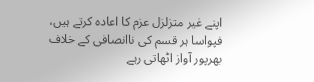اپنے غیر متزلزل عزم کا اعادہ کرتے ہیں، فپواسا ہر قسم کی ناانصافی کے خلاف بھرپور آواز اٹھاتی رہے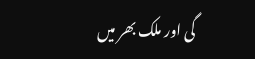گی اور ملک بھر میں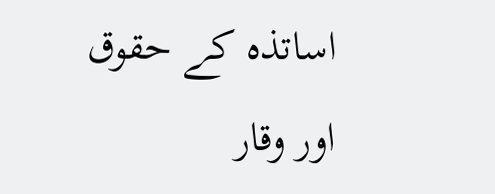اساتذہ کے حقوق اور وقار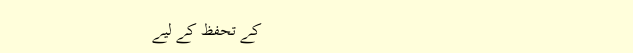کے تحفظ کے لیے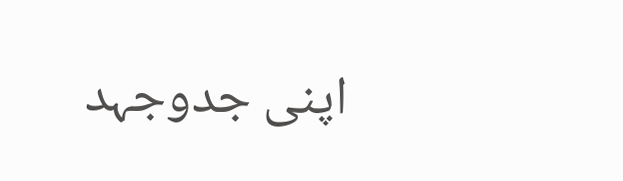اپنی جدوجہد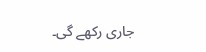جاری رکھے گی۔